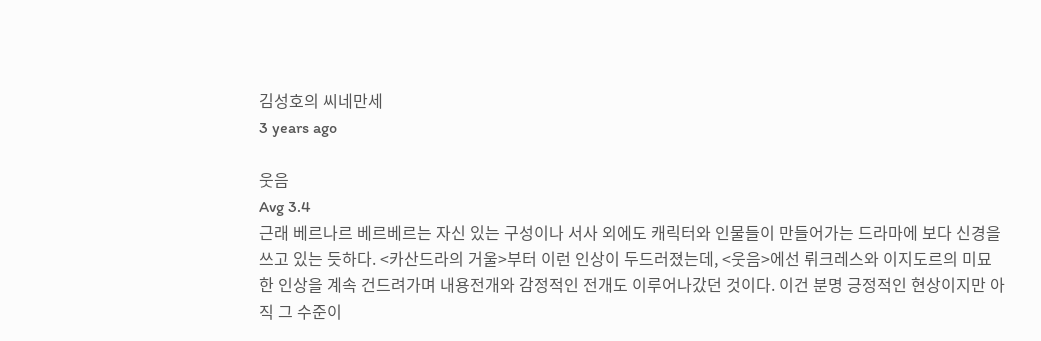김성호의 씨네만세
3 years ago

웃음
Avg 3.4
근래 베르나르 베르베르는 자신 있는 구성이나 서사 외에도 캐릭터와 인물들이 만들어가는 드라마에 보다 신경을 쓰고 있는 듯하다. <카산드라의 거울>부터 이런 인상이 두드러졌는데, <웃음>에선 뤼크레스와 이지도르의 미묘한 인상을 계속 건드려가며 내용전개와 감정적인 전개도 이루어나갔던 것이다. 이건 분명 긍정적인 현상이지만 아직 그 수준이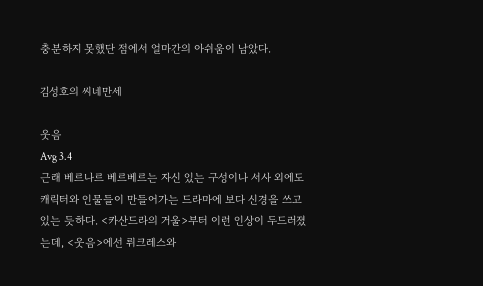충분하지 못했단 점에서 얼마간의 아쉬움이 남았다.

김성호의 씨네만세

웃음
Avg 3.4
근래 베르나르 베르베르는 자신 있는 구성이나 서사 외에도 캐릭터와 인물들이 만들어가는 드라마에 보다 신경을 쓰고 있는 듯하다. <카산드라의 거울>부터 이런 인상이 두드러졌는데, <웃음>에선 뤼크레스와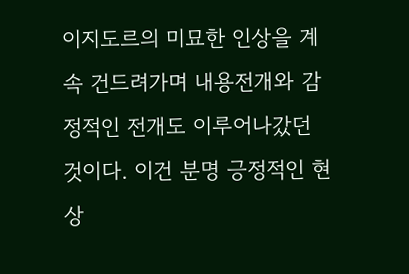이지도르의 미묘한 인상을 계속 건드려가며 내용전개와 감정적인 전개도 이루어나갔던 것이다. 이건 분명 긍정적인 현상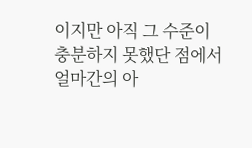이지만 아직 그 수준이 충분하지 못했단 점에서 얼마간의 아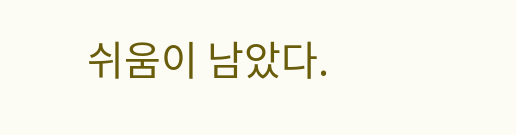쉬움이 남았다.